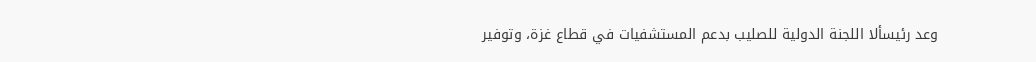وعد رئيسألا اللجنة الدولية للصليب بدعم المستشفيات في قطاع غزة، وتوفير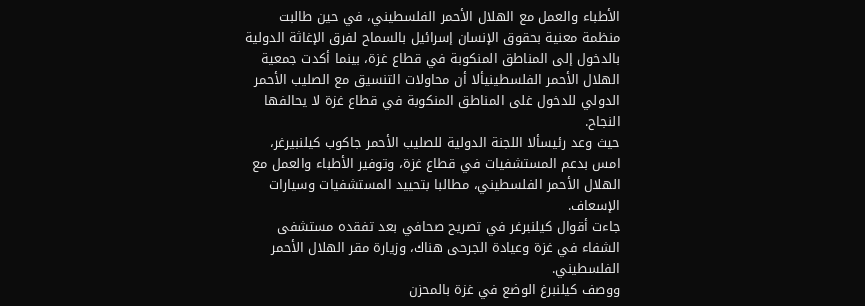الأطباء والعمل مع الهلال الأحمر الفلسطيني، في حين طالبت منظمة معنية بحقوق الإنسان إسرائيل بالسماح لفرق الإغاثة الدولية بالدخول إلى المناطق المنكوبة في قطاع غزة، بينما أكدت جمعية الهلال الأحمر الفلسطينيألا أن محاولات التنسيق مع الصليب الأحمر الدولي للدخول غلى المناطق المنكوبة في قطاع غزة لا يحالفها النجاح.
حيث وعد رئيسألا اللجنة الدولية للصليب الأحمر جاكوب كيلنبيرغر، امس بدعم المستشفيات في قطاع غزة، وتوفير الأطباء والعمل مع الهلال الأحمر الفلسطيني، مطالبا بتحييد المستشفيات وسيارات الإسعاف.
جاءت أقوال كيلنبرغر في تصريح صحافي بعد تفقده مستشفى الشفاء في غزة وعيادة الجرحى هناك، وزيارة مقر الهلال الأحمر الفلسطيني.
ووصف كيلنبرغ الوضع في غزة بالمحزن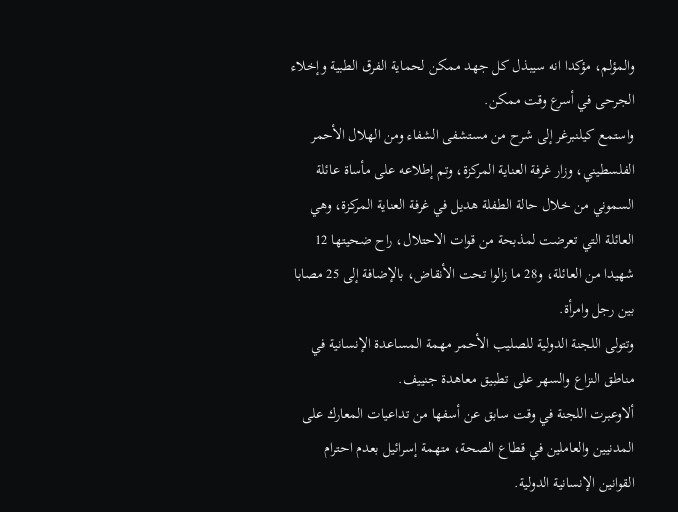والمؤلم، مؤكدا انه سيبذل كل جهد ممكن لحماية الفرق الطبية وإخلاء الجرحى في أسرع وقت ممكن.
واستمع كيلنبرغر إلى شرح من مستشفى الشفاء ومن الهلال الأحمر الفلسطيني، وزار غرفة العناية المركزة، وتم إطلاعه على مأساة عائلة السموني من خلال حالة الطفلة هديل في غرفة العناية المركزة، وهي العائلة التي تعرضت لمذبحة من قوات الاحتلال، راح ضحيتها 12 شهيدا من العائلة، و28 ما زالوا تحت الأنقاض، بالإضافة إلى 25 مصابا بين رجل وامرأة.
وتتولى اللجنة الدولية للصليب الأحمر مهمة المساعدة الإنسانية في مناطق النزاع والسهر على تطبيق معاهدة جنييف.
ألاوعبرت اللجنة في وقت سابق عن أسفها من تداعيات المعارك على المدنيين والعاملين في قطاع الصحة، متهمة إسرائيل بعدم احترام القوانين الإنسانية الدولية.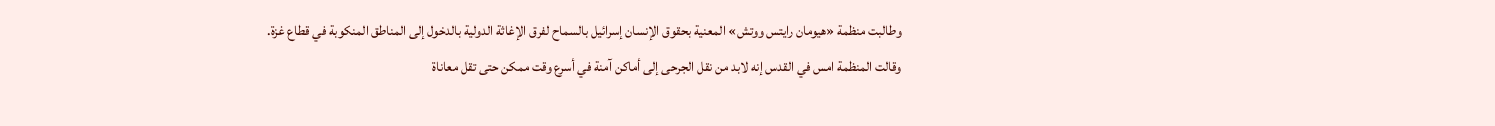وطالبت منظمة «هيومان رايتس ووتش» المعنية بحقوق الإنسان إسرائيل بالسماح لفرق الإغاثة الدولية بالدخول إلى المناطق المنكوبة في قطاع غزة.
وقالت المنظمة امس في القدس إنه لابد من نقل الجرحى إلى أماكن آمنة في أسرع وقت ممكن حتى تقل معاناة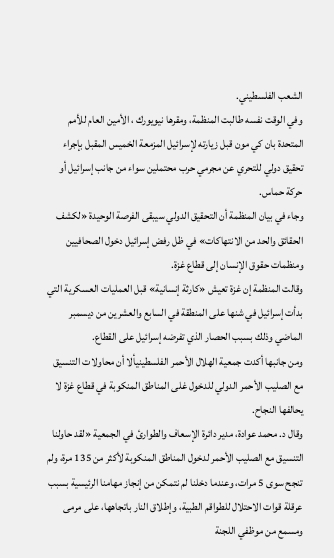الشعب الفلسطيني.
وفي الوقت نفسه طالبت المنظمة، ومقرها نيويورك ، الأمين العام للأمم المتحدة بان كي مون قبل زيارته لإسرائيل المزمعة الخميس المقبل بإجراء تحقيق دولي للتحري عن مجرمي حرب محتملين سواء من جانب إسرائيل أو حركة حماس.
وجاء في بيان المنظمة أن التحقيق الدولي سيبقى الفرصة الوحيدة «لكشف الحقائق والحد من الانتهاكات» في ظل رفض إسرائيل دخول الصحافيين ومنظمات حقوق الإنسان إلى قطاع غزة.
وقالت المنظمة إن غزة تعيش «كارثة إنسانية» قبل العمليات العسكرية التي بدأت إسرائيل في شنها على المنطقة في السابع والعشرين من ديسمبر الماضي وذلك بسبب الحصار الذي تفرضه إسرائيل على القطاع.
ومن جانبها أكدت جمعية الهلال الأحمر الفلسطينيألا أن محاولات التنسيق مع الصليب الأحمر الدولي للدخول غلى المناطق المنكوبة في قطاع غزة لا يحالفها النجاح.
وقال د. محمد عوادة، مدير دائرة الإسعاف والطوارئ في الجمعية «لقد حاولنا التنسيق مع الصليب الأحمر لدخول المناطق المنكوبة لأكثر من 135 مرة، ولم تنجح سوى 5 مرات، وعندما دخلنا لم نتمكن من إنجاز مهامنا الرئيسية بسبب عرقلة قوات الاحتلال للطواقم الطبية، وإطلاق النار باتجاهها، على مرمى ومسمع من موظفي اللجنة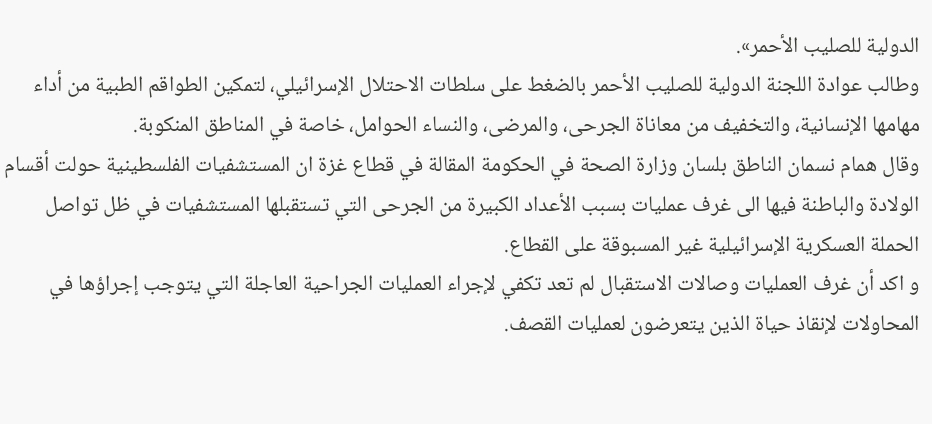الدولية للصليب الأحمر».
وطالب عوادة اللجنة الدولية للصليب الأحمر بالضغط على سلطات الاحتلال الإسرائيلي، لتمكين الطواقم الطبية من أداء مهامها الإنسانية، والتخفيف من معاناة الجرحى، والمرضى، والنساء الحوامل، خاصة في المناطق المنكوبة.
وقال همام نسمان الناطق بلسان وزارة الصحة في الحكومة المقالة في قطاع غزة ان المستشفيات الفلسطينية حولت أقسام الولادة والباطنة فيها الى غرف عمليات بسبب الأعداد الكبيرة من الجرحى التي تستقبلها المستشفيات في ظل تواصل الحملة العسكرية الإسرائيلية غير المسبوقة على القطاع.
و اكد أن غرف العمليات وصالات الاستقبال لم تعد تكفي لإجراء العمليات الجراحية العاجلة التي يتوجب إجراؤها في المحاولات لإنقاذ حياة الذين يتعرضون لعمليات القصف.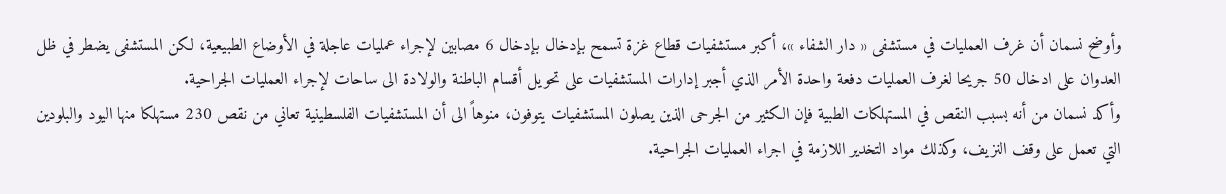وأوضح نسمان أن غرف العمليات في مستشفى « دار الشفاء »، أكبر مستشفيات قطاع غزة تسمح بإدخال بإدخال 6 مصابين لإجراء عمليات عاجلة في الأوضاع الطبيعية، لكن المستشفى يضطر في ظل العدوان على ادخال 50 جريحا لغرف العمليات دفعة واحدة الأمر الذي أجبر إدارات المستشفيات على تحويل أقسام الباطنة والولادة الى ساحات لإجراء العمليات الجراحية.
وأكد نسمان من أنه بسبب النقص في المستهلكات الطبية فإن الكثير من الجرحى الذين يصلون المستشفيات يتوفون، منوهاً الى أن المستشفيات الفلسطينية تعاني من نقص 230 مستهلكا منها اليود والبلودين التي تعمل على وقف النزيف، وكذلك مواد التخدير اللازمة في اجراء العمليات الجراحية.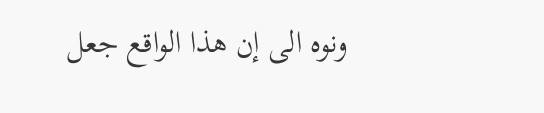ونوه الى إن هذا الواقع جعل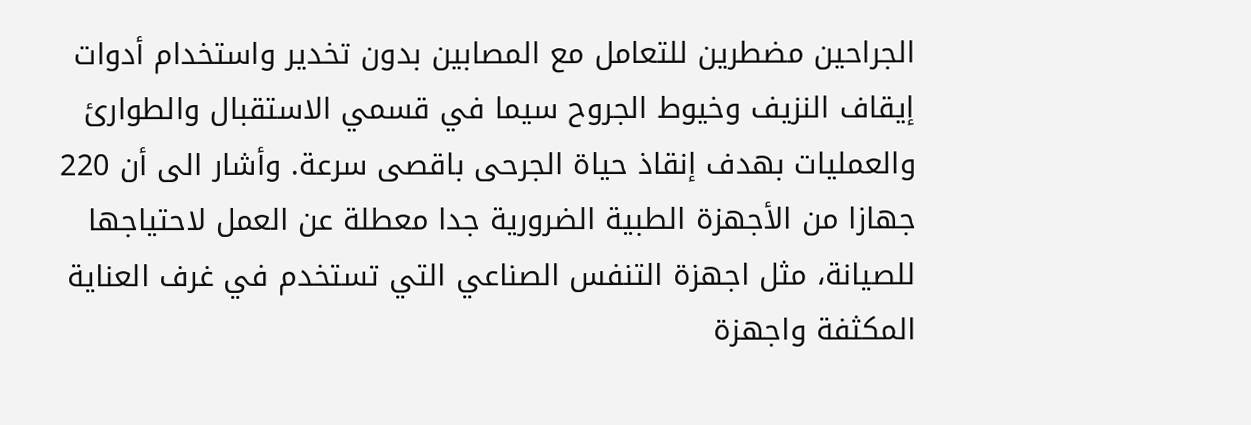الجراحين مضطرين للتعامل مع المصابين بدون تخدير واستخدام أدوات إيقاف النزيف وخيوط الجروح سيما في قسمي الاستقبال والطوارئ والعمليات بهدف إنقاذ حياة الجرحى باقصى سرعة. وأشار الى أن 220 جهازا من الأجهزة الطبية الضرورية جدا معطلة عن العمل لاحتياجها للصيانة، مثل اجهزة التنفس الصناعي التي تستخدم في غرف العناية المكثفة واجهزة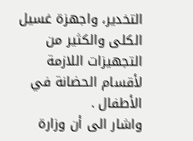التخدير، واجهزة غسيل الكلى والكثير من التجهيزات اللازمة لأقسام الحضانة في الأطفال .
واشار الى أن وزارة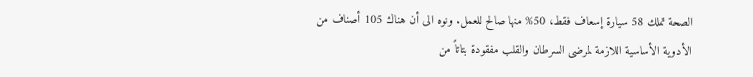الصحة تملك 58 سيارة إسعاف فقط، 50% منها صالح للعمل. ونوه الى أن هناك 105 أصناف من الأدوية الأساسية اللازمة لمرضى السرطان والقلب مفقودة بتاتاً من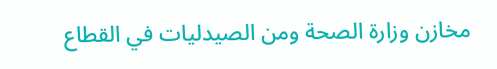مخازن وزارة الصحة ومن الصيدليات في القطاع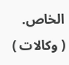الخاص.
( وكالات )